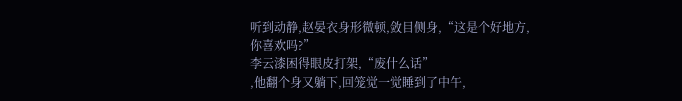听到动静,赵晏衣身形微顿,敛目侧身,“这是个好地方,你喜欢吗?”
李云漆困得眼皮打架,“废什么话”
,他翻个身又躺下,回笼觉一觉睡到了中午,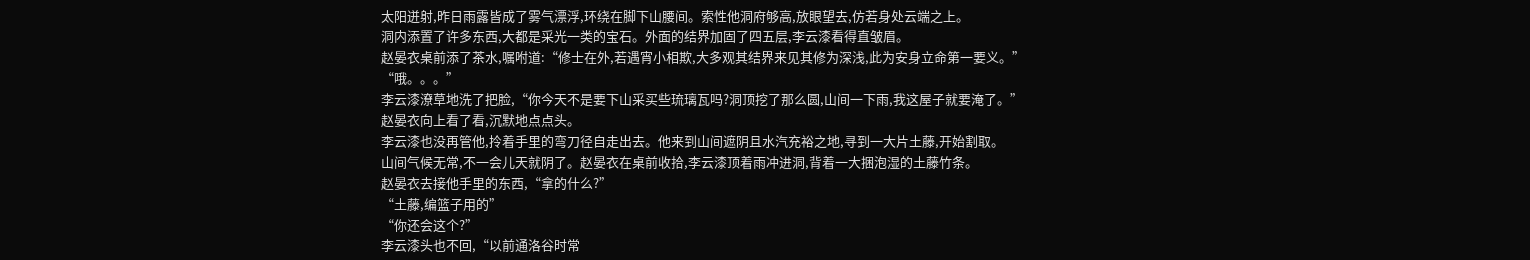太阳迸射,昨日雨露皆成了雾气漂浮,环绕在脚下山腰间。索性他洞府够高,放眼望去,仿若身处云端之上。
洞内添置了许多东西,大都是采光一类的宝石。外面的结界加固了四五层,李云漆看得直皱眉。
赵晏衣桌前添了茶水,嘱咐道:“修士在外,若遇宵小相欺,大多观其结界来见其修为深浅,此为安身立命第一要义。”
“哦。。。”
李云漆潦草地洗了把脸,“你今天不是要下山采买些琉璃瓦吗?洞顶挖了那么圆,山间一下雨,我这屋子就要淹了。”
赵晏衣向上看了看,沉默地点点头。
李云漆也没再管他,拎着手里的弯刀径自走出去。他来到山间遮阴且水汽充裕之地,寻到一大片土藤,开始割取。
山间气候无常,不一会儿天就阴了。赵晏衣在桌前收拾,李云漆顶着雨冲进洞,背着一大捆泡湿的土藤竹条。
赵晏衣去接他手里的东西,“拿的什么?”
“土藤,编篮子用的”
“你还会这个?”
李云漆头也不回,“以前通洛谷时常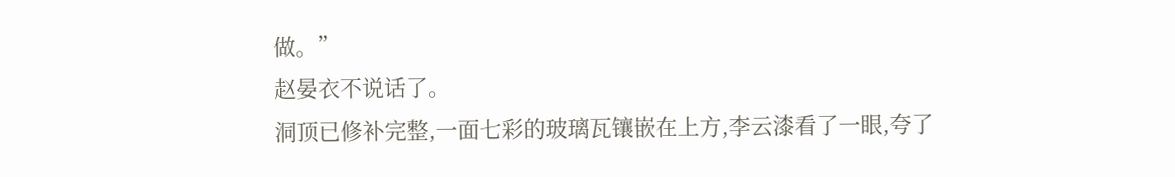做。”
赵晏衣不说话了。
洞顶已修补完整,一面七彩的玻璃瓦镶嵌在上方,李云漆看了一眼,夸了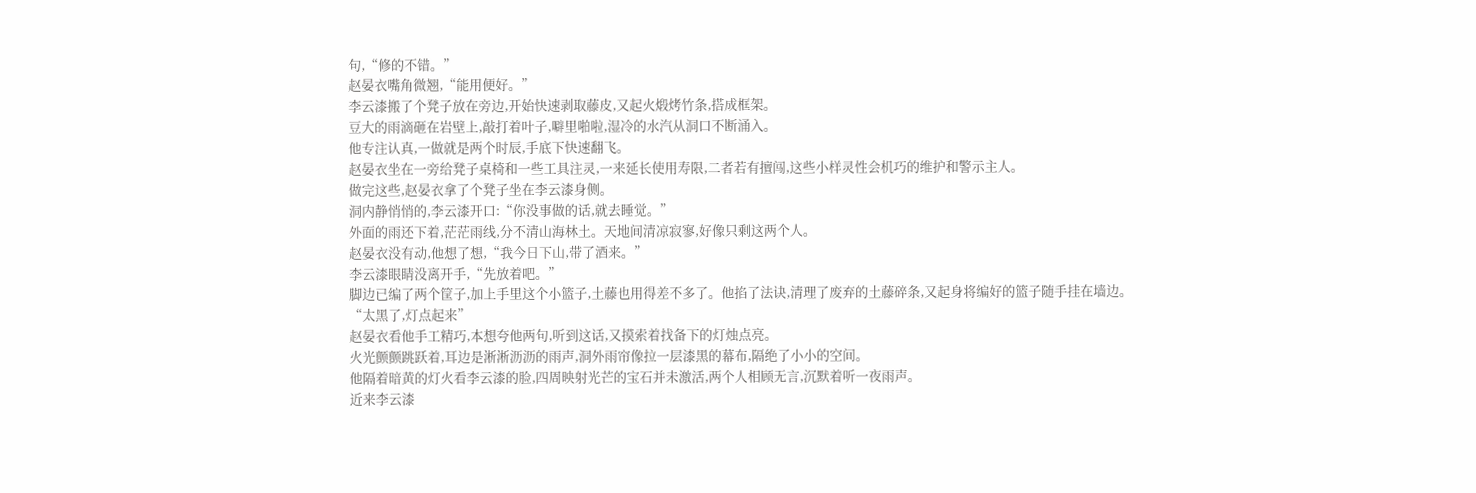句,“修的不错。”
赵晏衣嘴角微翘,“能用便好。”
李云漆搬了个凳子放在旁边,开始快速剥取藤皮,又起火煅烤竹条,搭成框架。
豆大的雨滴砸在岩壁上,敲打着叶子,噼里啪啦,湿冷的水汽从洞口不断涌入。
他专注认真,一做就是两个时辰,手底下快速翻飞。
赵晏衣坐在一旁给凳子桌椅和一些工具注灵,一来延长使用寿限,二者若有擅闯,这些小样灵性会机巧的维护和警示主人。
做完这些,赵晏衣拿了个凳子坐在李云漆身侧。
洞内静悄悄的,李云漆开口:“你没事做的话,就去睡觉。”
外面的雨还下着,茫茫雨线,分不清山海林土。天地间清凉寂寥,好像只剩这两个人。
赵晏衣没有动,他想了想,“我今日下山,带了酒来。”
李云漆眼睛没离开手,“先放着吧。”
脚边已编了两个筐子,加上手里这个小篮子,土藤也用得差不多了。他掐了法诀,清理了废弃的土藤碎条,又起身将编好的篮子随手挂在墙边。
“太黑了,灯点起来”
赵晏衣看他手工精巧,本想夸他两句,听到这话,又摸索着找备下的灯烛点亮。
火光颤颤跳跃着,耳边是淅淅沥沥的雨声,洞外雨帘像拉一层漆黑的幕布,隔绝了小小的空间。
他隔着暗黄的灯火看李云漆的脸,四周映射光芒的宝石并未激活,两个人相顾无言,沉默着听一夜雨声。
近来李云漆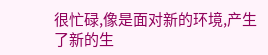很忙碌,像是面对新的环境,产生了新的生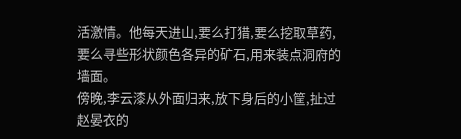活激情。他每天进山,要么打猎,要么挖取草药,要么寻些形状颜色各异的矿石,用来装点洞府的墙面。
傍晚,李云漆从外面归来,放下身后的小筐,扯过赵晏衣的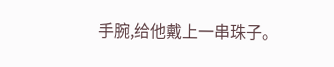手腕,给他戴上一串珠子。